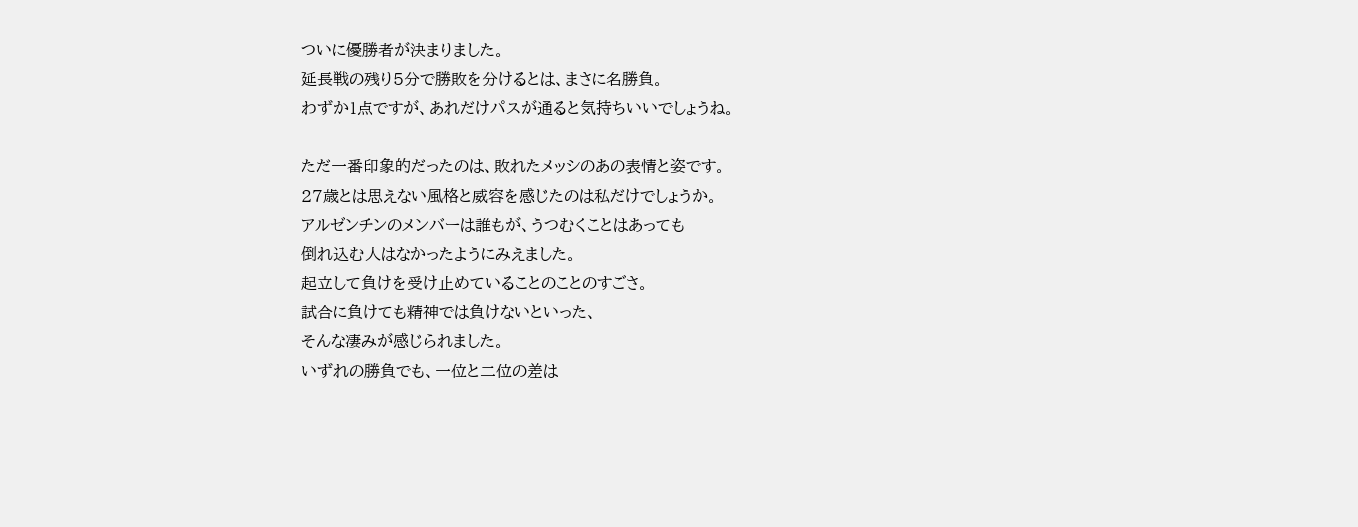ついに優勝者が決まりました。
延長戦の残り5分で勝敗を分けるとは、まさに名勝負。
わずか1点ですが、あれだけパスが通ると気持ちいいでしょうね。

ただ一番印象的だったのは、敗れたメッシのあの表情と姿です。
27歳とは思えない風格と威容を感じたのは私だけでしょうか。
アルゼンチンのメンバーは誰もが、うつむくことはあっても
倒れ込む人はなかったようにみえました。
起立して負けを受け止めていることのことのすごさ。
試合に負けても精神では負けないといった、
そんな凄みが感じられました。
いずれの勝負でも、一位と二位の差は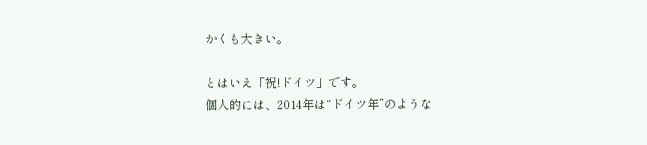かくも大きい。

とはいえ「祝!ドイツ」です。
個人的には、2014年は“ドイツ年”のような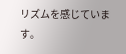リズムを感じています。